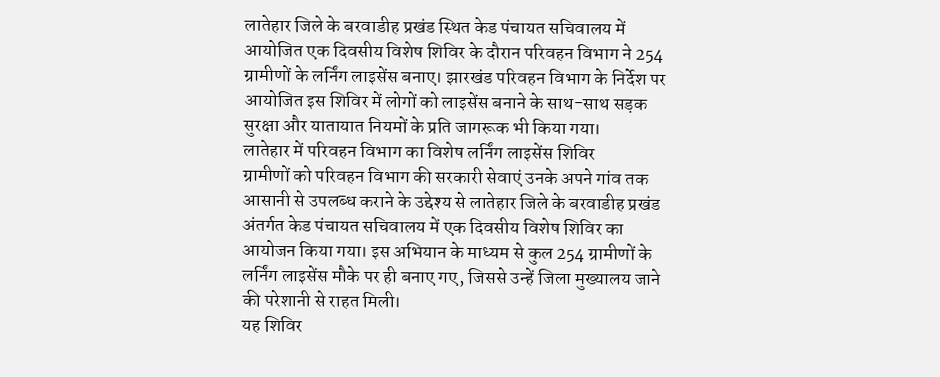लातेहार जिले के बरवाडीह प्रखंड स्थित केड पंचायत सचिवालय में आयोजित एक दिवसीय विशेष शिविर के दौरान परिवहन विभाग ने 254 ग्रामीणों के लर्निंग लाइसेंस बनाए। झारखंड परिवहन विभाग के निर्देश पर आयोजित इस शिविर में लोगों को लाइसेंस बनाने के साथ-साथ सड़क सुरक्षा और यातायात नियमों के प्रति जागरूक भी किया गया।
लातेहार में परिवहन विभाग का विशेष लर्निंग लाइसेंस शिविर
ग्रामीणों को परिवहन विभाग की सरकारी सेवाएं उनके अपने गांव तक आसानी से उपलब्ध कराने के उद्देश्य से लातेहार जिले के बरवाडीह प्रखंड अंतर्गत केड पंचायत सचिवालय में एक दिवसीय विशेष शिविर का आयोजन किया गया। इस अभियान के माध्यम से कुल 254 ग्रामीणों के लर्निंग लाइसेंस मौके पर ही बनाए गए, जिससे उन्हें जिला मुख्यालय जाने की परेशानी से राहत मिली।
यह शिविर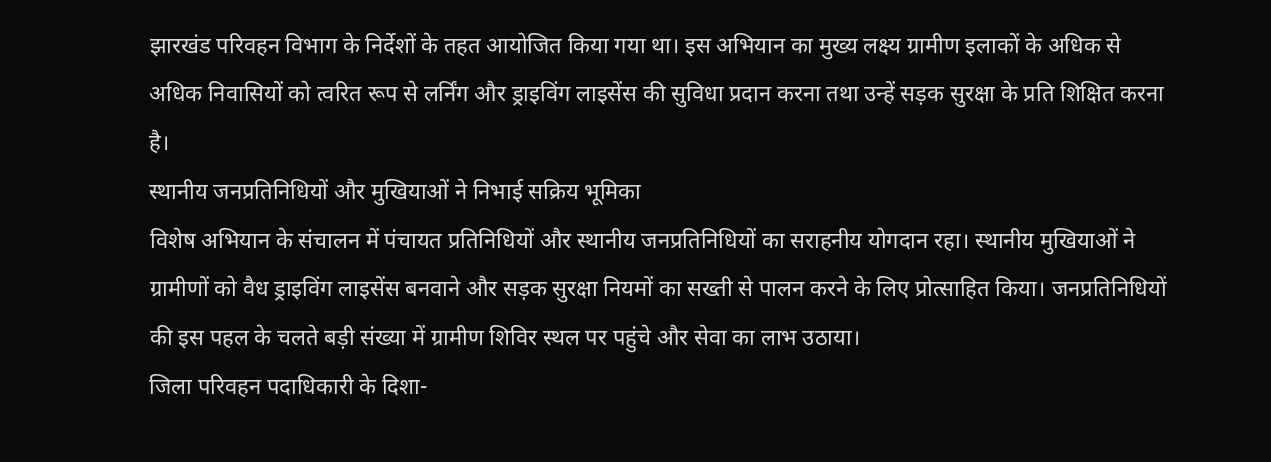झारखंड परिवहन विभाग के निर्देशों के तहत आयोजित किया गया था। इस अभियान का मुख्य लक्ष्य ग्रामीण इलाकों के अधिक से अधिक निवासियों को त्वरित रूप से लर्निंग और ड्राइविंग लाइसेंस की सुविधा प्रदान करना तथा उन्हें सड़क सुरक्षा के प्रति शिक्षित करना है।
स्थानीय जनप्रतिनिधियों और मुखियाओं ने निभाई सक्रिय भूमिका
विशेष अभियान के संचालन में पंचायत प्रतिनिधियों और स्थानीय जनप्रतिनिधियों का सराहनीय योगदान रहा। स्थानीय मुखियाओं ने ग्रामीणों को वैध ड्राइविंग लाइसेंस बनवाने और सड़क सुरक्षा नियमों का सख्ती से पालन करने के लिए प्रोत्साहित किया। जनप्रतिनिधियों की इस पहल के चलते बड़ी संख्या में ग्रामीण शिविर स्थल पर पहुंचे और सेवा का लाभ उठाया।
जिला परिवहन पदाधिकारी के दिशा-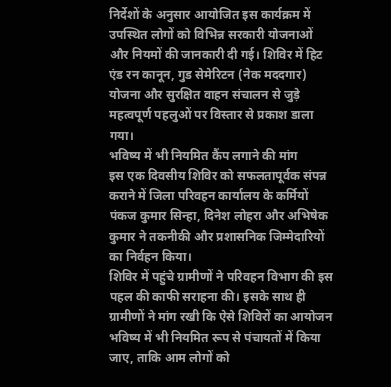निर्देशों के अनुसार आयोजित इस कार्यक्रम में उपस्थित लोगों को विभिन्न सरकारी योजनाओं और नियमों की जानकारी दी गई। शिविर में हिट एंड रन कानून, गुड सेमेरिटन (नेक मददगार) योजना और सुरक्षित वाहन संचालन से जुड़े महत्वपूर्ण पहलुओं पर विस्तार से प्रकाश डाला गया।
भविष्य में भी नियमित कैंप लगाने की मांग
इस एक दिवसीय शिविर को सफलतापूर्वक संपन्न कराने में जिला परिवहन कार्यालय के कर्मियों पंकज कुमार सिन्हा, दिनेश लोहरा और अभिषेक कुमार ने तकनीकी और प्रशासनिक जिम्मेदारियों का निर्वहन किया।
शिविर में पहुंचे ग्रामीणों ने परिवहन विभाग की इस पहल की काफी सराहना की। इसके साथ ही ग्रामीणों ने मांग रखी कि ऐसे शिविरों का आयोजन भविष्य में भी नियमित रूप से पंचायतों में किया जाए, ताकि आम लोगों को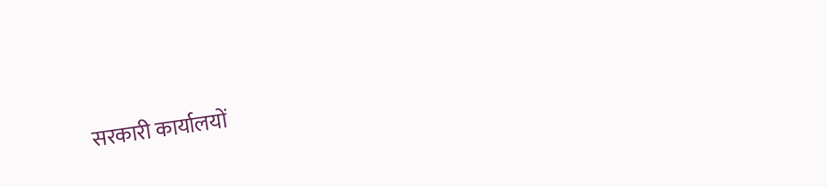सरकारी कार्यालयों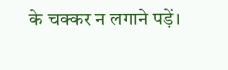के चक्कर न लगाने पड़ें।